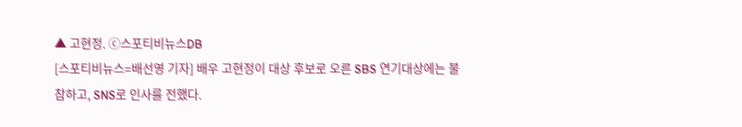▲ 고현정. ⓒ스포티비뉴스DB
[스포티비뉴스=배선영 기자] 배우 고현정이 대상 후보로 오른 SBS 연기대상에는 불참하고, SNS로 인사를 전했다.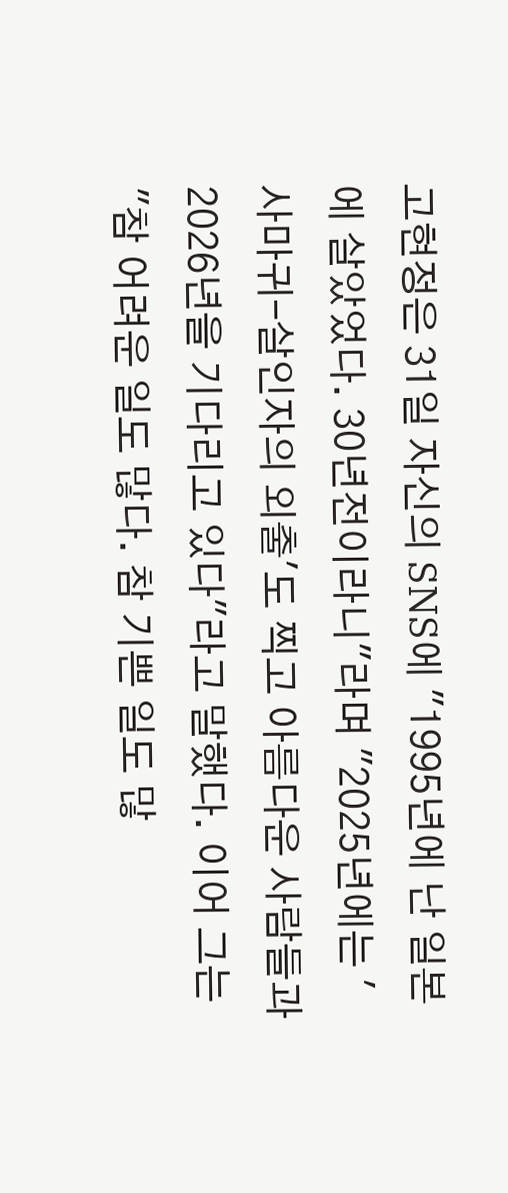고현정은 31일 자신의 SNS에 "1995년에 난 일본에 살았었다. 30년전이라니"라며 "2025년에는 '사마귀-살인자의 외출'도 찍고 아름다운 사람들과 2026년을 기다리고 있다"라고 말했다. 이어 그는 "참 어려운 일도 많다. 참 기쁜 일도 많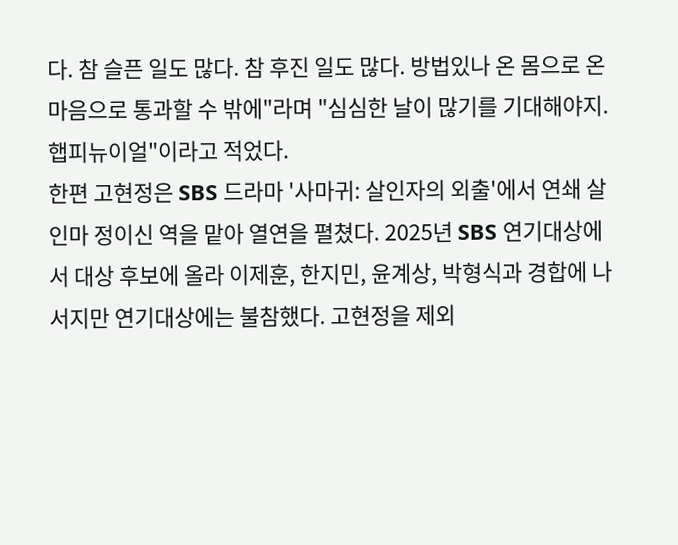다. 참 슬픈 일도 많다. 참 후진 일도 많다. 방법있나 온 몸으로 온 마음으로 통과할 수 밖에"라며 "심심한 날이 많기를 기대해야지. 햅피뉴이얼"이라고 적었다.
한편 고현정은 SBS 드라마 '사마귀: 살인자의 외출'에서 연쇄 살인마 정이신 역을 맡아 열연을 펼쳤다. 2025년 SBS 연기대상에서 대상 후보에 올라 이제훈, 한지민, 윤계상, 박형식과 경합에 나서지만 연기대상에는 불참했다. 고현정을 제외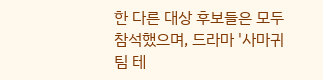한 다른 대상 후보들은 모두 참석했으며, 드라마 '사마귀 팀 테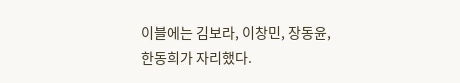이블에는 김보라, 이창민, 장동윤, 한동희가 자리했다.